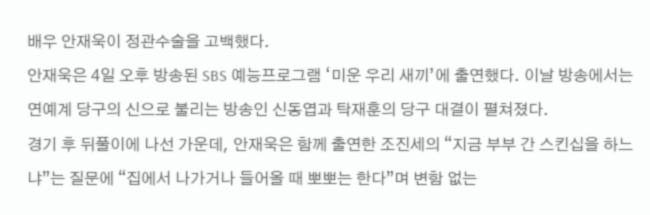배우 안재욱이 정관수술을 고백했다.
안재욱은 4일 오후 방송된 SBS 예능프로그램 ‘미운 우리 새끼’에 출연했다. 이날 방송에서는 연예계 당구의 신으로 불리는 방송인 신동엽과 탁재훈의 당구 대결이 펼쳐졌다.
경기 후 뒤풀이에 나선 가운데, 안재욱은 함께 출연한 조진세의 “지금 부부 간 스킨십을 하느냐”는 질문에 “집에서 나가거나 들어올 때 뽀뽀는 한다”며 변함 없는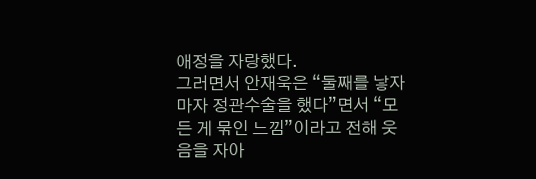애정을 자랑했다.
그러면서 안재욱은 “둘째를 낳자마자 정관수술을 했다”면서 “모든 게 묶인 느낌”이라고 전해 웃음을 자아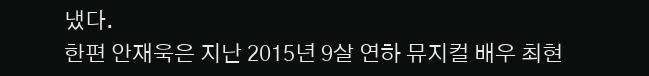냈다.
한편 안재욱은 지난 2015년 9살 연하 뮤지컬 배우 최현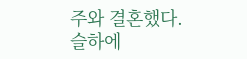주와 결혼했다. 슬하에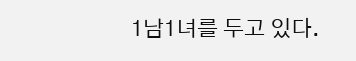1남1녀를 두고 있다.